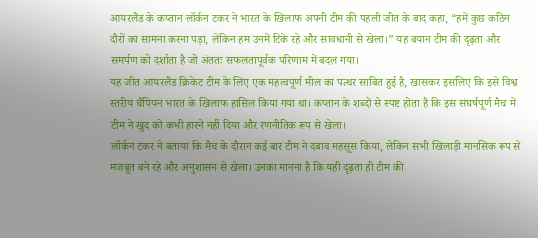आयरलैंड के कप्तान लॉर्कन टकर ने भारत के खिलाफ अपनी टीम की पहली जीत के बाद कहा, “हमें कुछ कठिन दौरों का सामना करना पड़ा, लेकिन हम उनमें टिके रहे और सावधानी से खेला।” यह बयान टीम की दृढ़ता और समर्पण को दर्शाता है जो अंततः सफलतापूर्वक परिणाम में बदल गया।
यह जीत आयरलैंड क्रिकेट टीम के लिए एक महत्वपूर्ण मील का पत्थर साबित हुई है, खासकर इसलिए कि इसे विश्व स्तरीय चैंपियन भारत के खिलाफ हासिल किया गया था। कप्तान के शब्दों से स्पष्ट होता है कि इस संघर्षपूर्ण मैच में टीम ने खुद को कभी हारने नहीं दिया और रणनीतिक रूप से खेला।
लॉर्कन टकर ने बताया कि मैच के दौरान कई बार टीम ने दबाव महसूस किया, लेकिन सभी खिलाड़ी मानसिक रूप से मजबूत बने रहे और अनुशासन से खेला। उनका मानना है कि यही दृढ़ता ही टीम की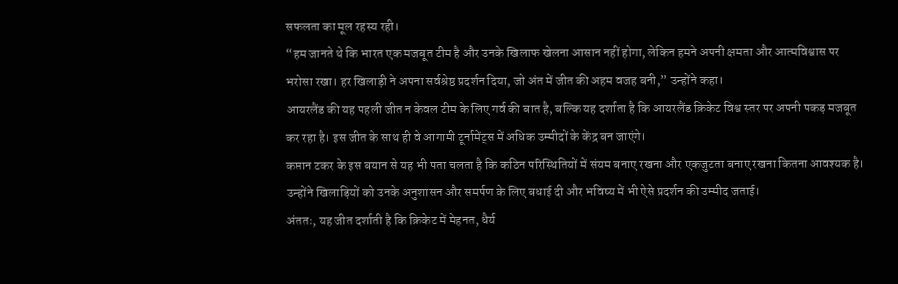सफलता का मूल रहस्य रही।
“हम जानते थे कि भारत एक मजबूत टीम है और उनके खिलाफ खेलना आसान नहीं होगा, लेकिन हमने अपनी क्षमता और आत्मविश्वास पर भरोसा रखा। हर खिलाड़ी ने अपना सर्वश्रेष्ठ प्रदर्शन दिया, जो अंत में जीत की अहम वजह बनी,” उन्होंने कहा।
आयरलैंड की यह पहली जीत न केवल टीम के लिए गर्व की बात है, बल्कि यह दर्शाता है कि आयरलैंड क्रिकेट विश्व स्तर पर अपनी पकड़ मजबूत कर रहा है। इस जीत के साथ ही वे आगामी टूर्नामेंट्स में अधिक उम्मीदों के केंद्र बन जाएंगे।
कप्तान टकर के इस बयान से यह भी पता चलता है कि कठिन परिस्थितियों में संयम बनाए रखना और एकजुटता बनाए रखना कितना आवश्यक है। उन्होंने खिलाड़ियों को उनके अनुशासन और समर्पण के लिए बधाई दी और भविष्य में भी ऐसे प्रदर्शन की उम्मीद जताई।
अंततः, यह जीत दर्शाती है कि क्रिकेट में मेहनत, धैर्य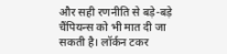और सही रणनीति से बड़े-बड़े चैंपियन्स को भी मात दी जा सकती है। लॉर्कन टकर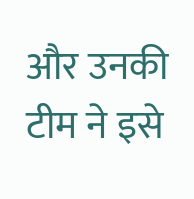और उनकी टीम ने इसे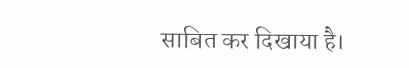साबित कर दिखाया है।